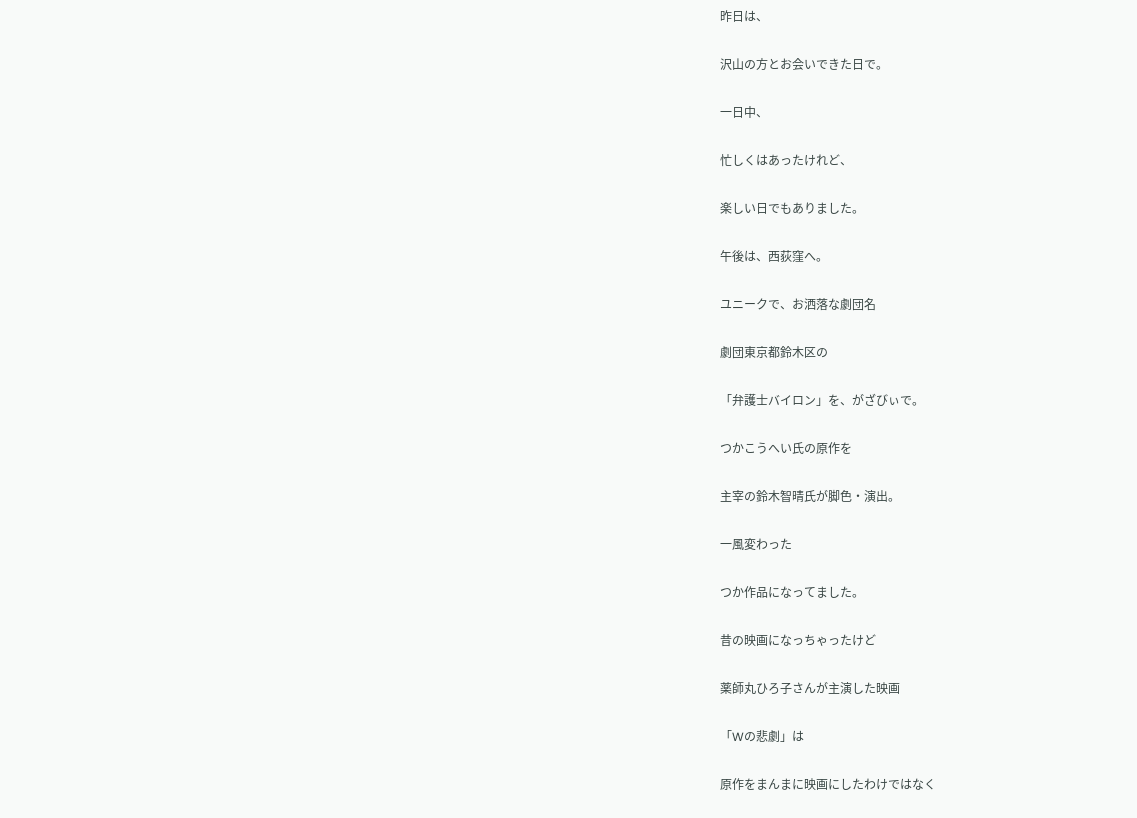昨日は、


沢山の方とお会いできた日で。


一日中、


忙しくはあったけれど、


楽しい日でもありました。


午後は、西荻窪へ。


ユニークで、お洒落な劇団名


劇団東京都鈴木区の


「弁護士バイロン」を、がざびぃで。


つかこうへい氏の原作を


主宰の鈴木智晴氏が脚色・演出。


一風変わった


つか作品になってました。


昔の映画になっちゃったけど


薬師丸ひろ子さんが主演した映画


「Wの悲劇」は


原作をまんまに映画にしたわけではなく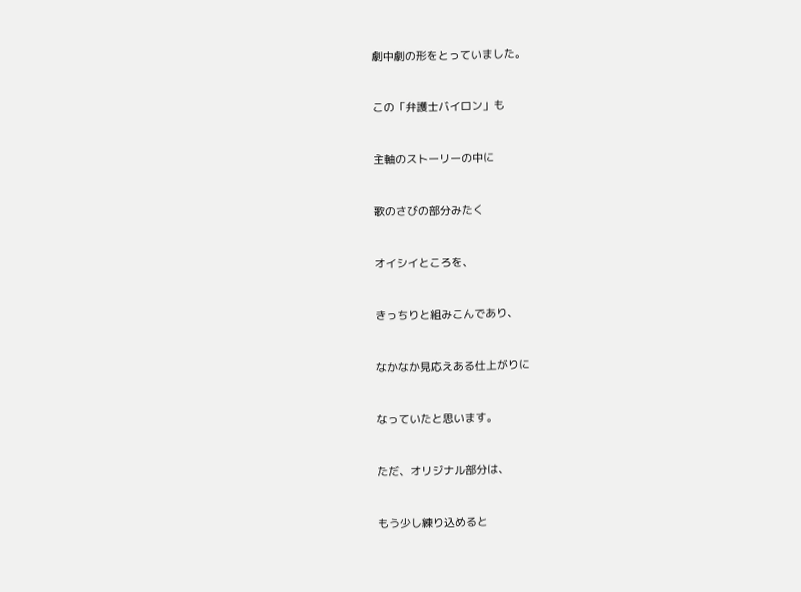劇中劇の形をとっていました。


この「弁護士バイロン」も


主軸のストーリーの中に


歌のさびの部分みたく


オイシイところを、


きっちりと組みこんであり、


なかなか見応えある仕上がりに


なっていたと思います。


ただ、オリジナル部分は、


もう少し練り込めると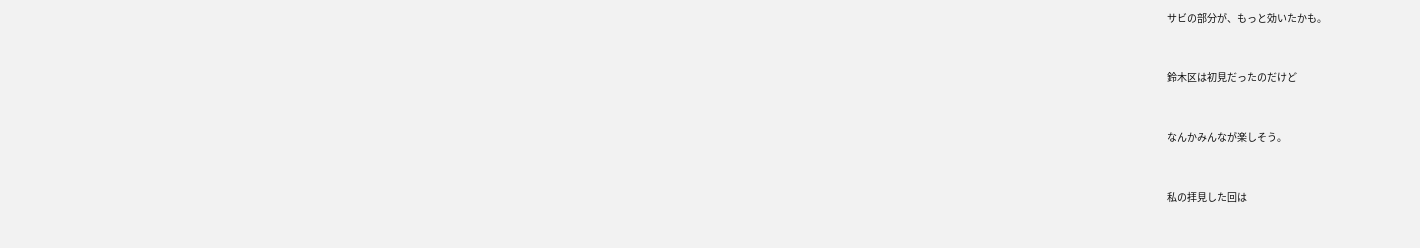サビの部分が、もっと効いたかも。


鈴木区は初見だったのだけど


なんかみんなが楽しそう。


私の拝見した回は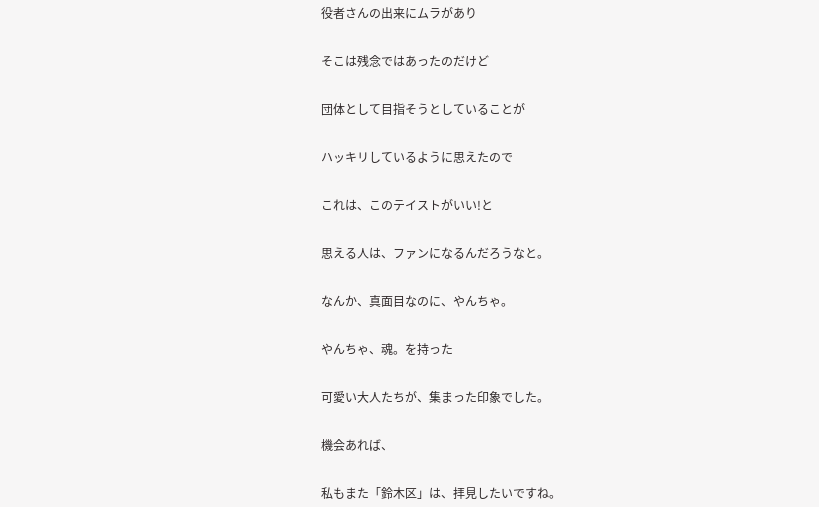役者さんの出来にムラがあり


そこは残念ではあったのだけど


団体として目指そうとしていることが


ハッキリしているように思えたので


これは、このテイストがいい!と


思える人は、ファンになるんだろうなと。


なんか、真面目なのに、やんちゃ。


やんちゃ、魂。を持った


可愛い大人たちが、集まった印象でした。


機会あれば、


私もまた「鈴木区」は、拝見したいですね。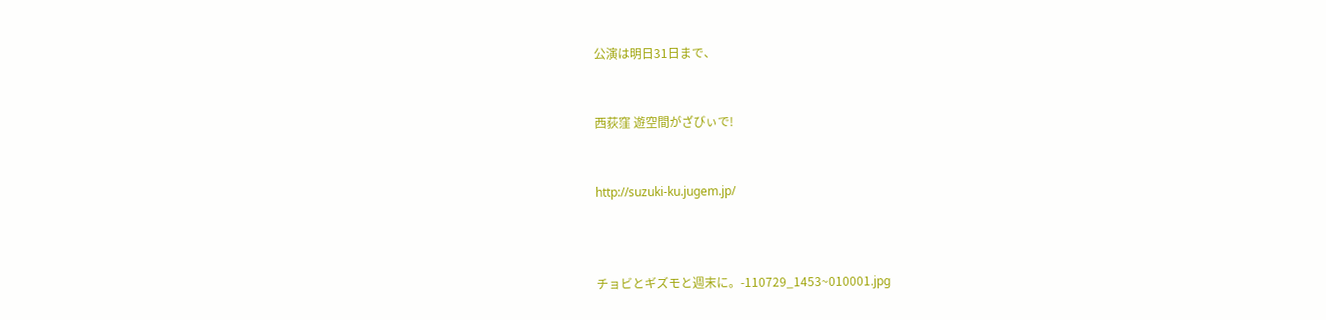公演は明日31日まで、


西荻窪 遊空間がざびぃで!


http://suzuki-ku.jugem.jp/



チョビとギズモと週末に。-110729_1453~010001.jpg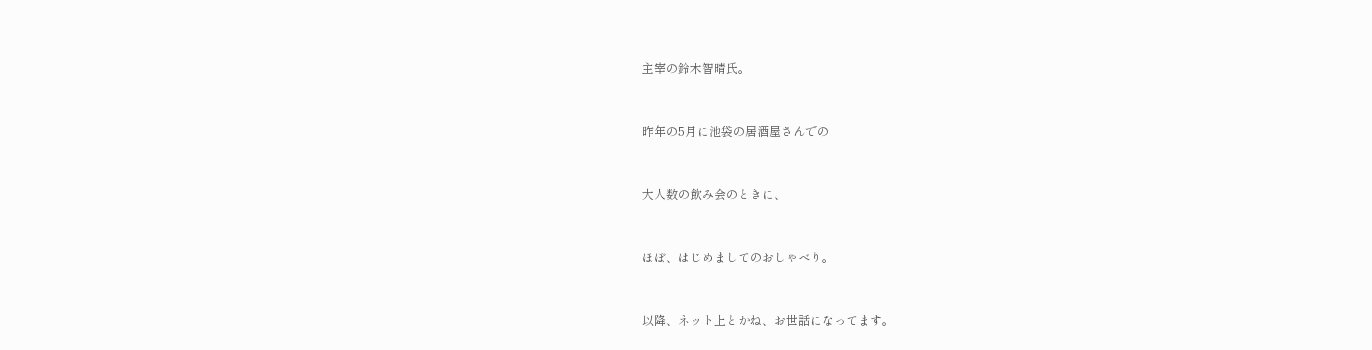主宰の鈴木智晴氏。


昨年の5月に池袋の居酒屋さんでの


大人数の飲み会のときに、


ほぼ、はじめましてのおしゃべり。


以降、ネット上とかね、お世話になってます。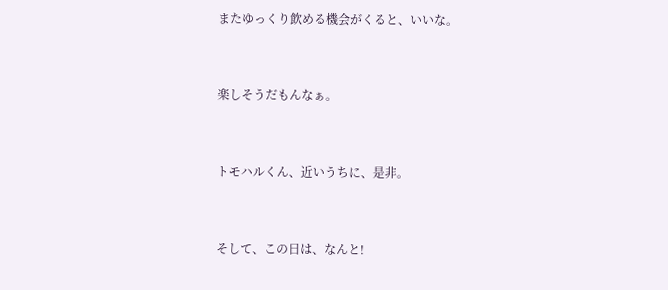またゆっくり飲める機会がくると、いいな。


楽しそうだもんなぁ。


トモハルくん、近いうちに、是非。


そして、この日は、なんと!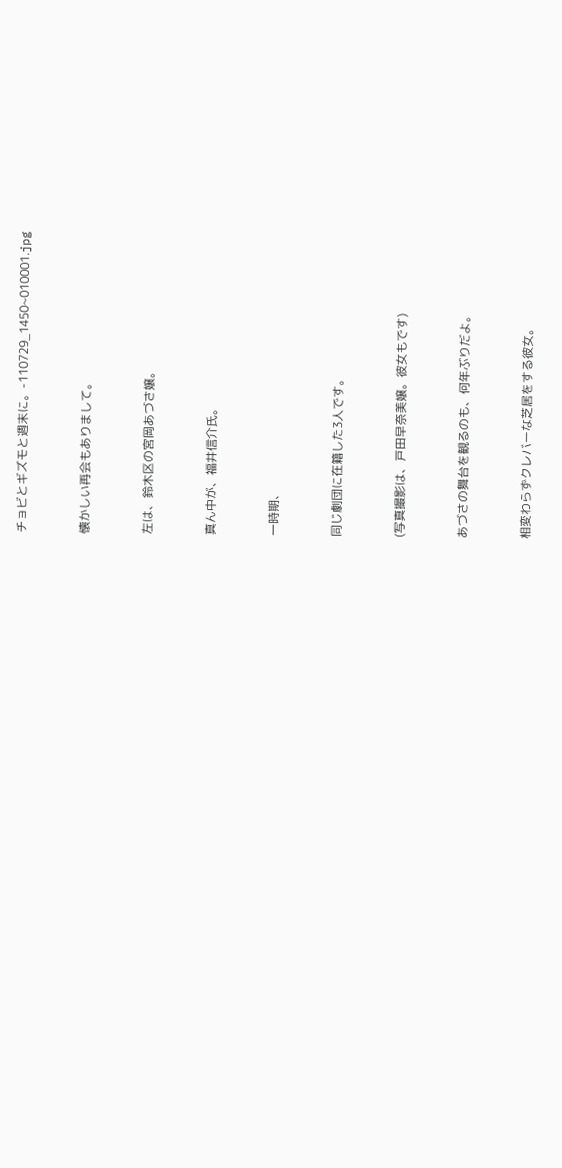チョビとギズモと週末に。-110729_1450~010001.jpg


懐かしい再会もありまして。


左は、鈴木区の宮岡あづさ嬢。


真ん中が、福井信介氏。


一時期、


同じ劇団に在籍した3人です。


(写真撮影は、戸田早奈美嬢。彼女もです)


あづさの舞台を観るのも、何年ぶりだよ。


相変わらずクレバーな芝居をする彼女。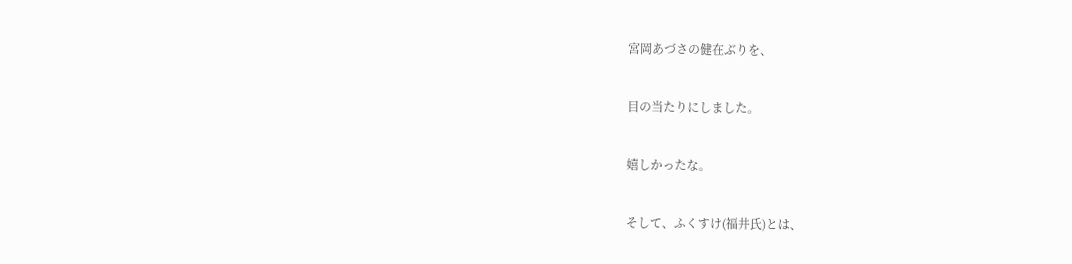宮岡あづさの健在ぶりを、


目の当たりにしました。


嬉しかったな。


そして、ふくすけ(福井氏)とは、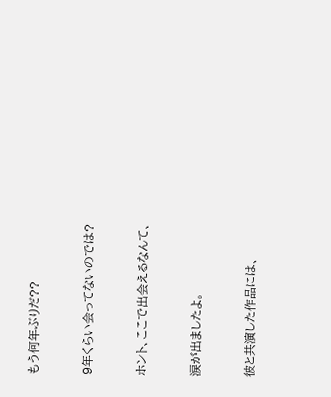もう何年ぶりだ??


9年くらい会ってないのでは?


ホント、ここで出会えるなんて、


涙が出ましたよ。


彼と共演した作品には、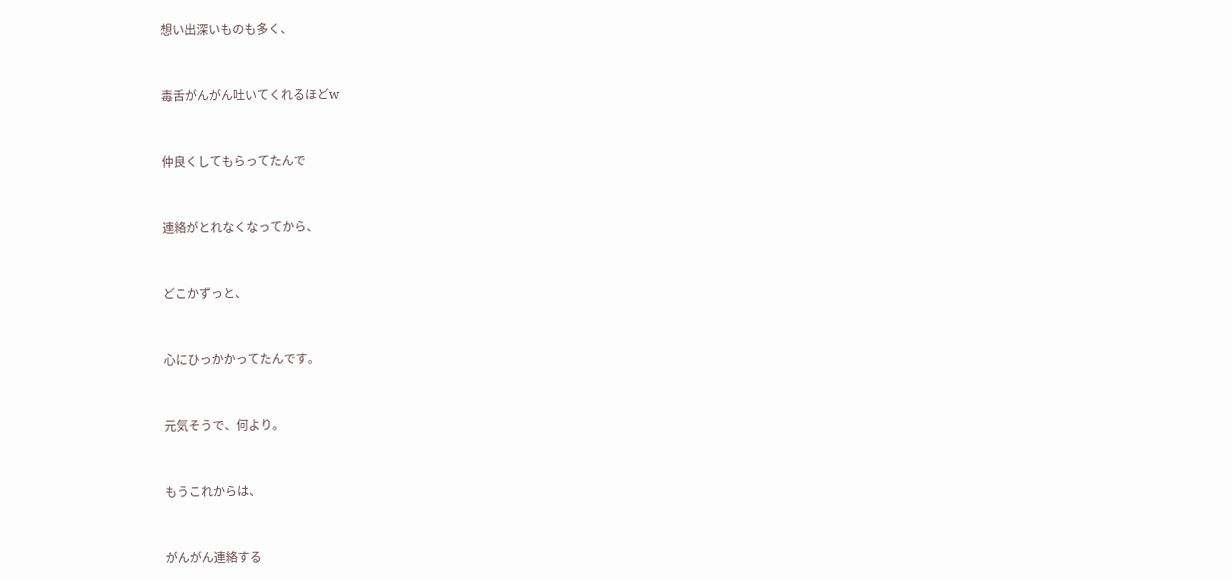想い出深いものも多く、


毒舌がんがん吐いてくれるほどw


仲良くしてもらってたんで


連絡がとれなくなってから、


どこかずっと、


心にひっかかってたんです。


元気そうで、何より。


もうこれからは、


がんがん連絡する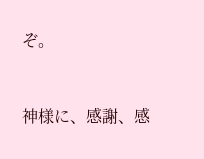ぞ。


神様に、感謝、感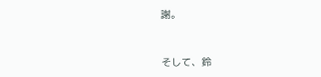謝。


そして、鈴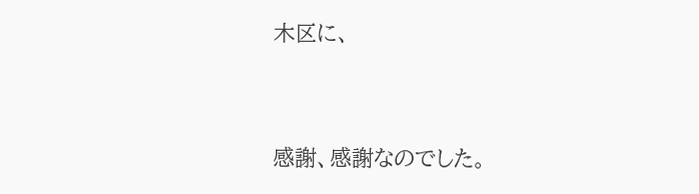木区に、


感謝、感謝なのでした。